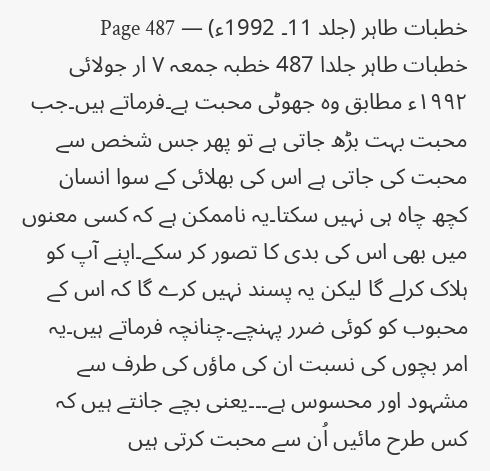خطبات طاہر (جلد 11۔ 1992ء) — Page 487
خطبات طاہر جلدا 487 خطبہ جمعہ ۷ ار جولائی ۱۹۹۲ء مطابق وہ جھوٹی محبت ہے۔فرماتے ہیں۔جب محبت بہت بڑھ جاتی ہے تو پھر جس شخص سے محبت کی جاتی ہے اس کی بھلائی کے سوا انسان کچھ چاہ ہی نہیں سکتا۔یہ ناممکن ہے کہ کسی معنوں میں بھی اس کی بدی کا تصور کر سکے۔اپنے آپ کو ہلاک کرلے گا لیکن یہ پسند نہیں کرے گا کہ اس کے محبوب کو کوئی ضرر پہنچے۔چنانچہ فرماتے ہیں۔یہ امر بچوں کی نسبت ان کی ماؤں کی طرف سے مشہود اور محسوس ہے۔۔۔یعنی بچے جانتے ہیں کہ کس طرح مائیں اُن سے محبت کرتی ہیں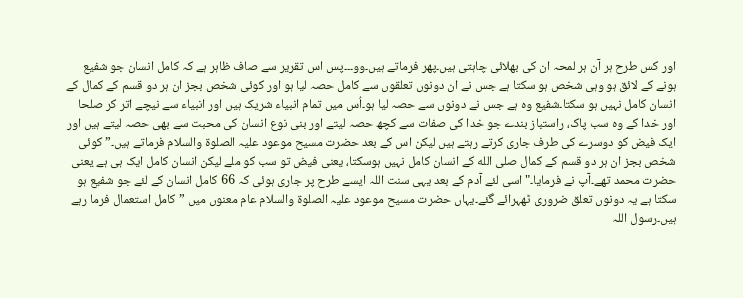اور کس طرح ہر آن ہر لمحہ ان کی بھلائی چاہتی ہیں۔پھر فرماتے ہیں۔وو۔۔۔پس اس تقریر سے صاف ظاہر ہے کہ کامل انسان جو شفیع ہونے کے لائق ہو وہی شخص ہو سکتا ہے جس نے ان دونوں تعلقوں سے کامل حصہ لیا ہو اور کوئی شخص بجز ان ہر دو قسم کے کمال کے انسان کامل نہیں ہو سکتا۔شفیع وہ ہے جس نے دونوں سے حصہ لیا ہو۔اُس میں تمام انبیاء شریک ہیں اور انبیاء سے نیچے اتر کر صلحا اور خدا کے وہ سب پاک، راستباز بندے جو خدا کی صفات سے کچھ حصہ لیتے اور بنی نوع انسان کی محبت سے بھی حصہ لیتے ہیں اور ایک فیض کو دوسرے کی طرف جاری کرتے رہتے ہیں لیکن اس کے بعد حضرت مسیح موعود علیہ الصلوۃ والسلام فرماتے ہیں۔” کوئی شخص بجز ان ہر دو قسم کے کمال صلى الله کے انسان کامل نہیں ہوسکتا، یعنی فیض تو سب کو ملے لیکن انسان کامل ایک ہی ہے یعنی حضرت محمد تھے۔آپ نے فرمایا۔" اسی لئے آدم کے بعد یہی سنت اللہ ایسے طرح پر جاری ہوئی کہ 66 کامل انسان کے لئے جو شفیع ہو سکتا ہے یہ دونوں تعلق ضروری ٹھہرائے گئے۔یہاں حضرت مسیح موعود علیہ الصلوۃ والسلام عام معنوں میں ” کامل استعمال فرما رہے ہیں۔رسول اللہ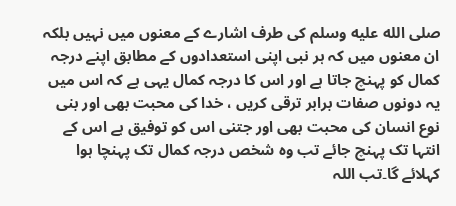صلى الله عليه وسلم کی طرف اشارے کے معنوں میں نہیں بلکہ ان معنوں میں کہ ہر نبی اپنی استعدادوں کے مطابق اپنے درجہ کمال کو پہنچ جاتا ہے اور اس کا درجہ کمال یہی ہے کہ اس میں یہ دونوں صفات برابر ترقی کریں ، خدا کی محبت بھی اور بنی نوع انسان کی محبت بھی اور جتنی اس کو توفیق ہے اس کے انتہا تک پہنچ جائے تب وہ شخص درجہ کمال تک پہنچا ہوا کہلائے گا۔تب اللہ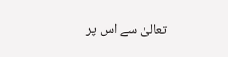تعالیٰ سے اس پر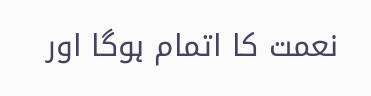نعمت کا اتمام ہوگا اور